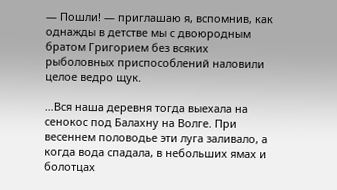— Пошли! — приглашаю я, вспомнив, как однажды в детстве мы с двоюродным братом Григорием без всяких рыболовных приспособлений наловили целое ведро щук.

…Вся наша деревня тогда выехала на сенокос под Балахну на Волге. При весеннем половодье эти луга заливало, а когда вода спадала, в небольших ямах и болотцах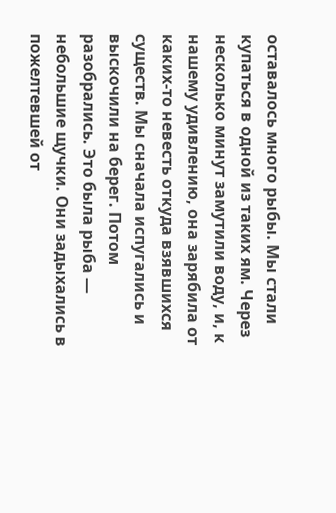оставалось много рыбы. Мы стали купаться в одной из таких ям. Через несколько минут замутили воду, и, к нашему удивлению, она зарябила от каких-то невесть откуда взявшихся существ. Мы сначала испугались и выскочили на берег. Потом разобрались. Это была рыба — небольшие щучки. Они задыхались в пожелтевшей от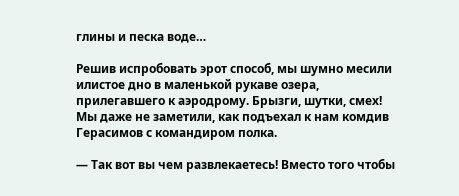глины и песка воде…

Решив испробовать эрот способ, мы шумно месили илистое дно в маленькой рукаве озера, прилегавшего к аэродрому. Брызги, шутки, смех! Мы даже не заметили, как подъехал к нам комдив Герасимов с командиром полка.

— Так вот вы чем развлекаетесь! Вместо того чтобы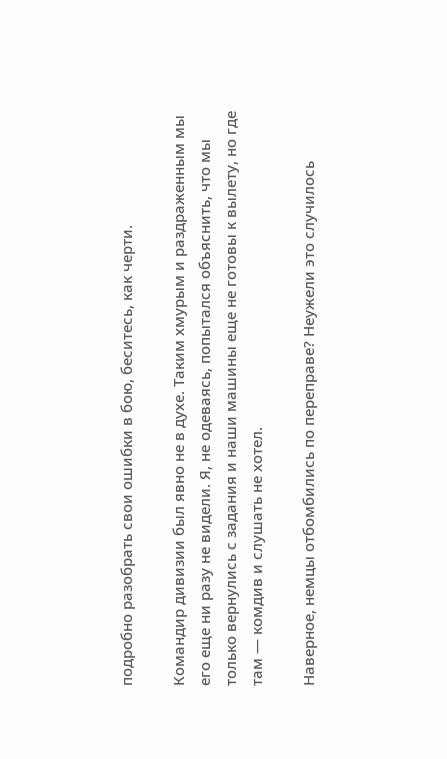подробно разобрать свои ошибки в бою, беситесь, как черти.

Командир дивизии был явно не в духе. Таким хмурым и раздраженным мы его еще ни разу не видели. Я, не одеваясь, попытался объяснить, что мы только вернулись с задания и наши машины еще не готовы к вылету, но где там — комдив и слушать не хотел.

Наверное, немцы отбомбились по переправе? Неужели это случилось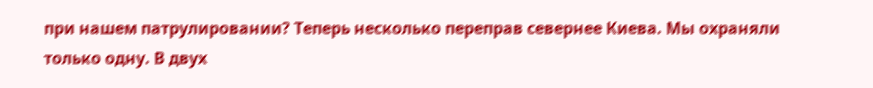при нашем патрулировании? Теперь несколько переправ севернее Киева. Мы охраняли только одну. В двух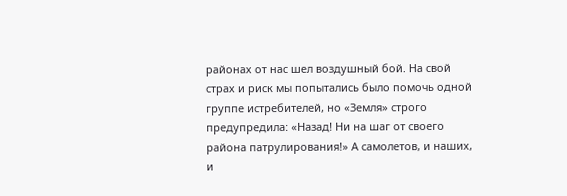районах от нас шел воздушный бой. На свой страх и риск мы попытались было помочь одной группе истребителей, но «Земля» строго предупредила: «Назад! Ни на шаг от своего района патрулирования!» А самолетов, и наших, и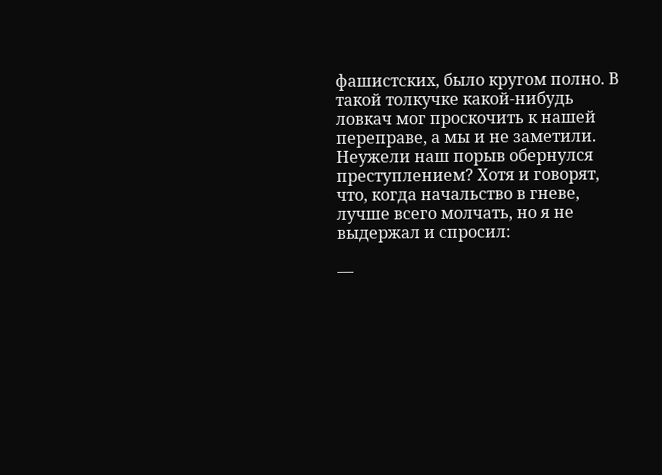фашистских, было кругом полно. В такой толкучке какой-нибудь ловкач мог проскочить к нашей переправе, а мы и не заметили. Неужели наш порыв обернулся преступлением? Хотя и говорят, что, когда начальство в гневе, лучше всего молчать, но я не выдержал и спросил:

—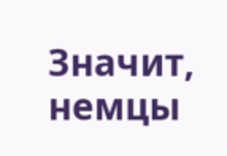Значит, немцы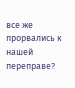все же прорвались к нашей переправе?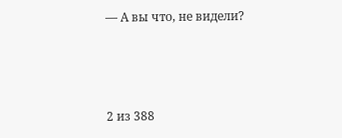— А вы что, не видели?



2 из 388